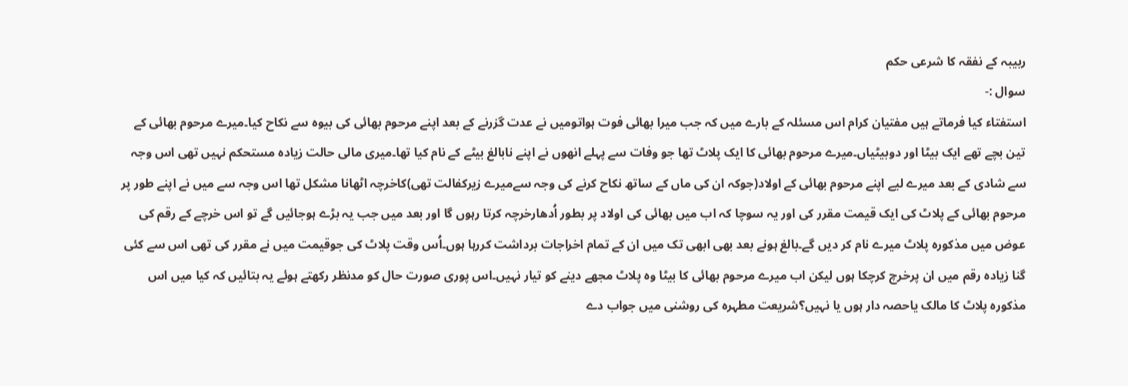ربیبہ کے نفقہ کا شرعی حکم
سوال :-
استفتاء کیا فرماتے ہیں مفتیان کرام اس مسئلہ کے بارے میں کہ جب میرا بھائی فوت ہواتومیں نے عدت گزرنے کے بعد اپنے مرحوم بھائی کی بیوہ سے نکاح کیا۔میرے مرحوم بھائی کے تین بچے تھے ایک بیٹا اور دوبیٹیاں۔میرے مرحوم بھائی کا ایک پلاٹ تھا جو وفات سے پہلے انھوں نے اپنے نابالغ بیٹے کے نام کیا تھا۔میری مالی حالت زیادہ مستحکم نہیں تھی اس وجہ سے شادی کے بعد میرے لیے اپنے مرحوم بھائی کے اولاد(جوکہ ان کی ماں کے ساتھ نکاح کرنے کی وجہ سےمیرے زیرکفالت تھی)کاخرچہ اٹھانا مشکل تھا اس وجہ سے میں نے اپنے طور پر مرحوم بھائی کے پلاٹ کی ایک قیمت مقرر کی اور یہ سوچا کہ اب میں بھائی کی اولاد پر بطور اُدھارخرچہ کرتا رہوں گا اور بعد میں جب یہ بڑے ہوجائیں گے تو اس خرچے کے رقم کی عوض میں مذکورہ پلاٹ میرے نام کر دیں گے۔بالغ ہونے بعد بھی ابھی تک میں ان کے تمام اخراجات برداشت کررہا ہوں۔اُس وقت پلاٹ کی جوقیمت میں نے مقرر کی تھی اس سے کئی گنا زیادہ رقم میں ان پرخرچ کرچکا ہوں لیکن اب میرے مرحوم بھائی کا بیٹا وہ پلاٹ مجھے دینے کو تیار نہیں۔اس پوری صورت حال کو مدنظر رکھتے ہوئے یہ بتائیں کہ کیا میں اس مذکورہ پلاٹ کا مالک یاحصہ دار ہوں یا نہیں؟شریعت مطہرہ کی روشنی میں جواب دے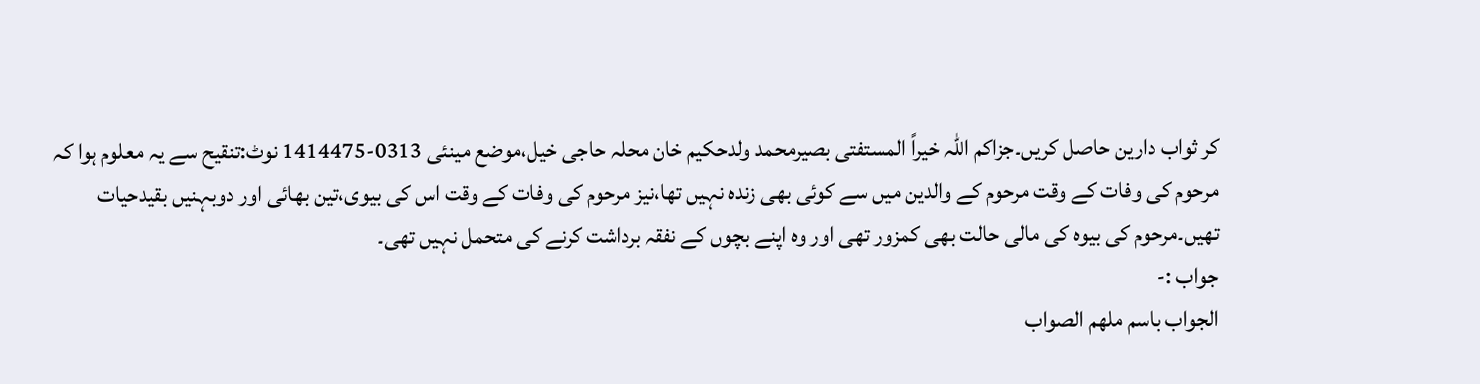کر ثواب دارین حاصل کریں۔جزاکم اللہ خیراً المستفتی بصیرمحمد ولدحکیم خان محلہ حاجی خیل،موضع مینئی 0313-1414475 نوٹ:تنقیح سے یہ معلوم ہوا کہ مرحوم کی وفات کے وقت مرحوم کے والدین میں سے کوئی بھی زندہ نہیں تھا،نیز مرحوم کی وفات کے وقت اس کی بیوی،تین بھائی اور دوبہنیں بقیدحیات تھیں۔مرحوم کی بیوہ کی مالی حالت بھی کمزور تھی اور وہ اپنے بچوں کے نفقہ برداشت کرنے کی متحمل نہیں تھی۔
جواب :-
الجواب باسم ملھم الصواب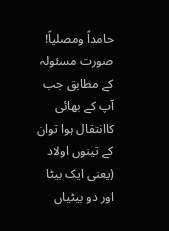حامداً ومصلیاً!
صورت مسئولہ کے مطابق جب آپ کے بھائی کاانتقال ہوا توان کے تینوں اولاد (یعنی ایک بیٹا اور دو بیٹیاں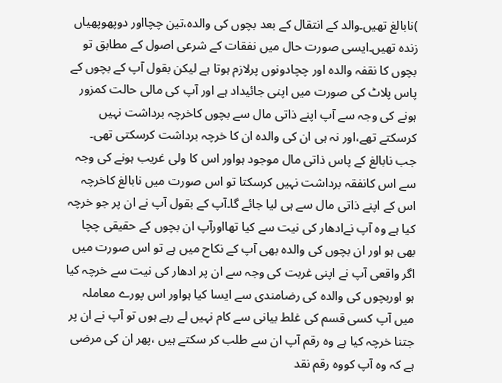)نابالغ تھیں۔والد کے انتقال کے بعد بچوں کی والدہ،تین چچااور دوپھوپھیاں زندہ تھیں۔ایسی صورت حال میں نفقات کے شرعی اصول کے مطابق تو بچوں کا نقفہ والدہ اور چچادونوں پرلازم ہوتا ہے لیکن بقول آپ کے بچوں کے پاس پلاٹ کی صورت میں اپنی جائیداد ہے اور آپ کی مالی حالت کمزور ہونے کی وجہ سے آپ اپنے ذاتی مال سے بچوں کاخرچہ برداشت نہیں کرسکتے تھے،اور نہ ہی ان کی والدہ ان کا خرچہ برداشت کرسکتی تھی۔
جب نابالغ کے پاس ذاتی مال موجود ہواور اس کا ولی غریب ہونے کی وجہ سے اس کانفقہ برداشت نہیں کرسکتا تو اس صورت میں نابالغ کاخرچہ اس کے اپنے ذاتی مال سے ہی لیا جائے گا۔آپ کے بقول آپ نے ان پر جو خرچہ کیا ہے وہ آپ نےادھار کی نیت سے کیا تھااورآپ ان بچوں کے حقیقی چچا بھی ہو اور ان بچوں کی والدہ بھی آپ کے نکاح میں ہے تو اس صورت میں اگر واقعی آپ نے اپنی غربت کی وجہ سے ان پر ادھار کی نیت سے خرچہ کیا ہو اوربچوں کی والدہ کی رضامندی سے ایسا کیا ہواور اس پورے معاملہ میں آپ کسی قسم کی غلط بیانی سے کام نہیں لے رہے ہوں تو آپ نے ان پر جتنا خرچہ کیا ہے وہ رقم آپ ان سے طلب کر سکتے ہیں ،پھر ان کی مرضی ہے کہ وہ آپ کووہ رقم نقد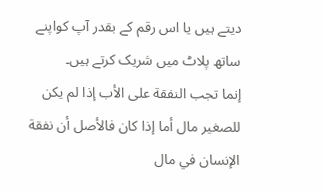دیتے ہیں یا اس رقم کے بقدر آپ کواپنے ساتھ پلاٹ میں شریک کرتے ہیں۔
إنما تجب النفقة على الأب إذا لم يكن للصغير مال أما إذا كان فالأصل أن نفقة الإنسان في مال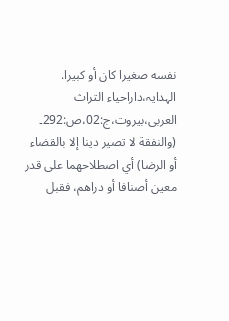نفسه صغيرا كان أو كبيرا.
الہدایہ،داراحیاء التراث العربی،بیروت،ج:02،ص:292۔
(والنفقة لا تصير دينا إلا بالقضاء أو الرضا) أي اصطلاحهما على قدر معين أصنافا أو دراهم، فقبل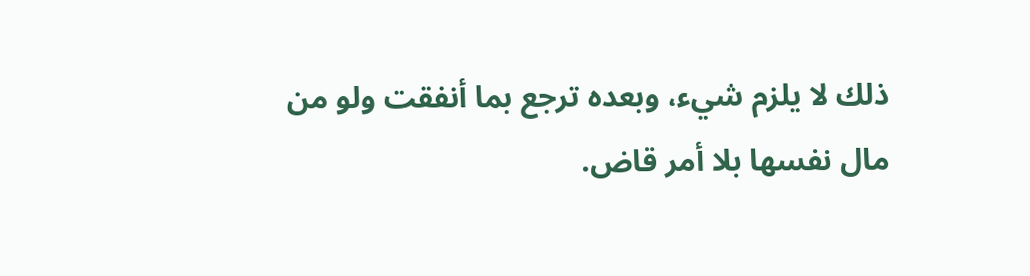ذلك لا يلزم شيء، وبعده ترجع بما أنفقت ولو من مال نفسها بلا أمر قاض.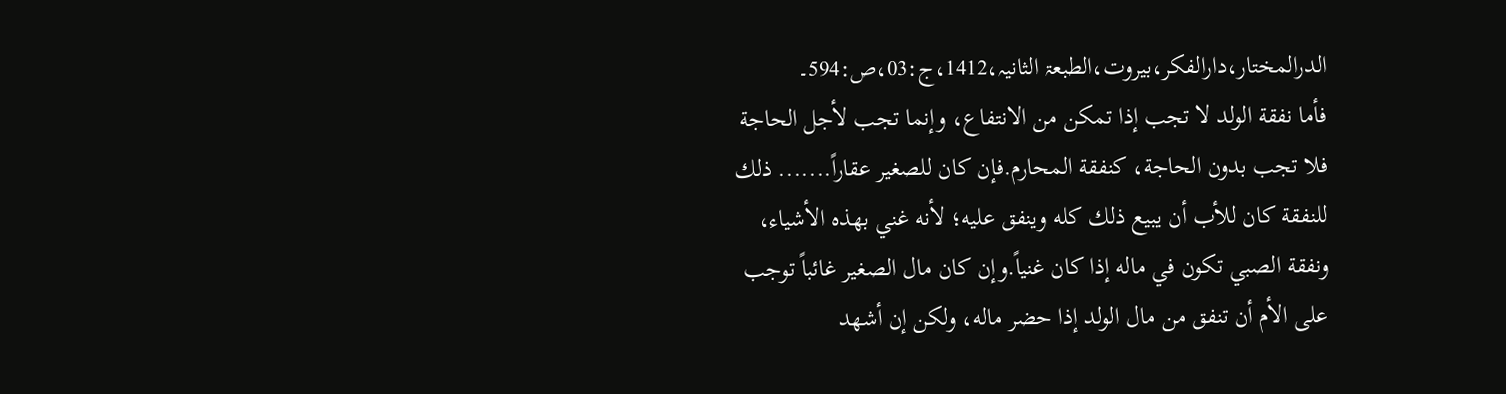الدرالمختار،دارالفکر،بیروت،الطبعۃ الثانیہ،1412،ج:03،ص:594۔
فأما نفقة الولد لا تجب إذا تمكن من الانتفاع، وإنما تجب لأجل الحاجة فلا تجب بدون الحاجة، كنفقة المحارم.فإن كان للصغير عقاراً....... ذلك للنفقة كان للأب أن يبيع ذلك كله وينفق عليه؛ لأنه غني بهذه الأشياء، ونفقة الصبي تكون في ماله إذا كان غنياً.وإن كان مال الصغير غائباً توجب على الأم أن تنفق من مال الولد إذا حضر ماله، ولكن إن أشهد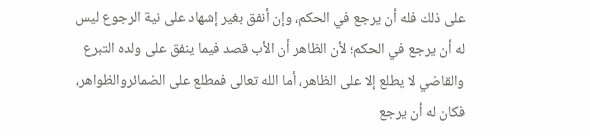على ذلك فله أن يرجع في الحكم، وإن أنفق بغير إشهاد على نية الرجوع ليس له أن يرجع في الحكم؛ لأن الظاهر أن الأب قصد فيما ينفق على ولده التبرع والقاضي لا يطلع إلا على الظاهر، أما الله تعالى فمطلع على الضمائروالظواهر، فكان له أن يرجع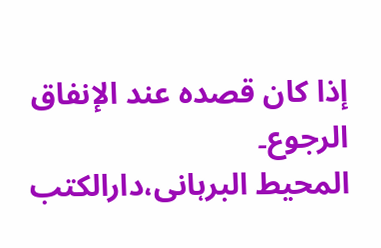إذا كان قصده عند الإنفاق الرجوع۔
المحیط البرہانی،دارالکتب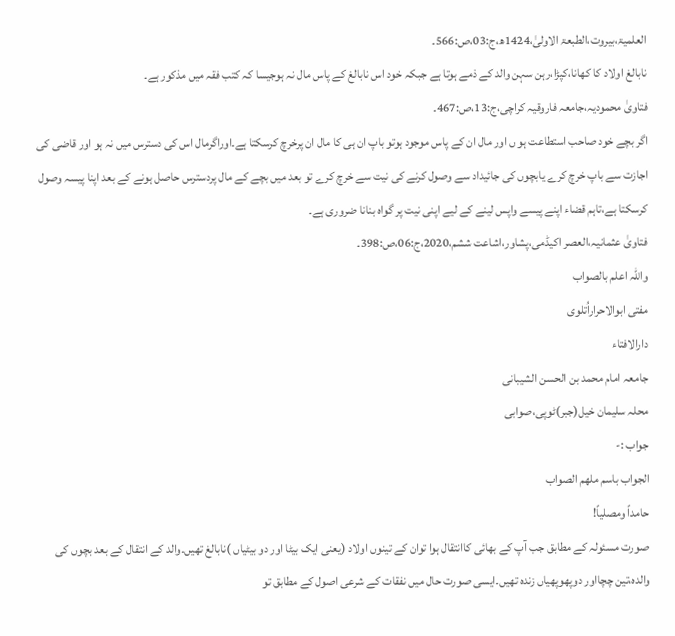العلمیۃ،بیروت،الطبعۃ الاولیٰ،1424ھ،ج:03،ص:566۔
نابالغ اولاد کا کھانا،کپڑا،رہن سہن والد کے ذمے ہوتا ہے جبکہ خود اس نابالغ کے پاس مال نہ ہوجیسا کہ کتب فقہ میں مذکور ہے۔
فتاویٰ محمودیہ،جامعہ فاروقیہ کراچی،ج:13،ص:467۔
اگر بچے خود صاحب استطاعت ہو ں اور مال ان کے پاس موجود ہوتو باپ ان ہی کا مال ان پرخرچ کرسکتا ہے۔اوراگرمال اس کی دسترس میں نہ ہو اور قاضی کی اجازت سے باپ خرچ کرے یابچوں کی جائیداد سے وصول کرنے کی نیت سے خرچ کرے تو بعد میں بچے کے مال پردسترس حاصل ہونے کے بعد اپنا پیسہ وصول کرسکتا ہے،تاہم قضاء اپنے پیسے واپس لینے کے لیے اپنی نیت پر گواہ بنانا ضروری ہے۔
فتاویٰ عثمانیہ،العصر اکیڈمی،پشاور،اشاعت ششم،2020،ج:06،ص:398۔
واللہ اعلم بالصواب
مفتی ابوالاحراراُتلوی
دارالافتاء
جامعہ امام محمد بن الحسن الشیبانی
محلہ سلیمان خیل(جبر)ٹوپی،صوابی
جواب :-
الجواب باسم ملھم الصواب
حامداً ومصلیاً!
صورت مسئولہ کے مطابق جب آپ کے بھائی کاانتقال ہوا توان کے تینوں اولاد (یعنی ایک بیٹا اور دو بیٹیاں )نابالغ تھیں۔والد کے انتقال کے بعد بچوں کی والدہ،تین چچااور دوپھوپھیاں زندہ تھیں۔ایسی صورت حال میں نفقات کے شرعی اصول کے مطابق تو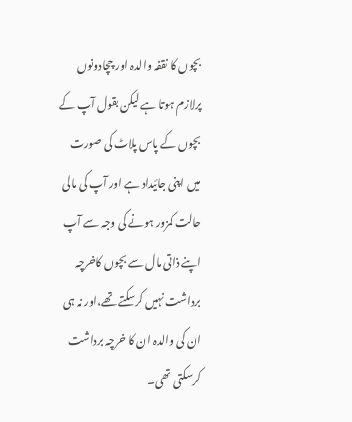بچوں کا نقفہ والدہ اور چچادونوں پرلازم ہوتا ہے لیکن بقول آپ کے بچوں کے پاس پلاٹ کی صورت میں اپنی جائیداد ہے اور آپ کی مالی حالت کمزور ہونے کی وجہ سے آپ اپنے ذاتی مال سے بچوں کاخرچہ برداشت نہیں کرسکتے تھے،اور نہ ہی ان کی والدہ ان کا خرچہ برداشت کرسکتی تھی۔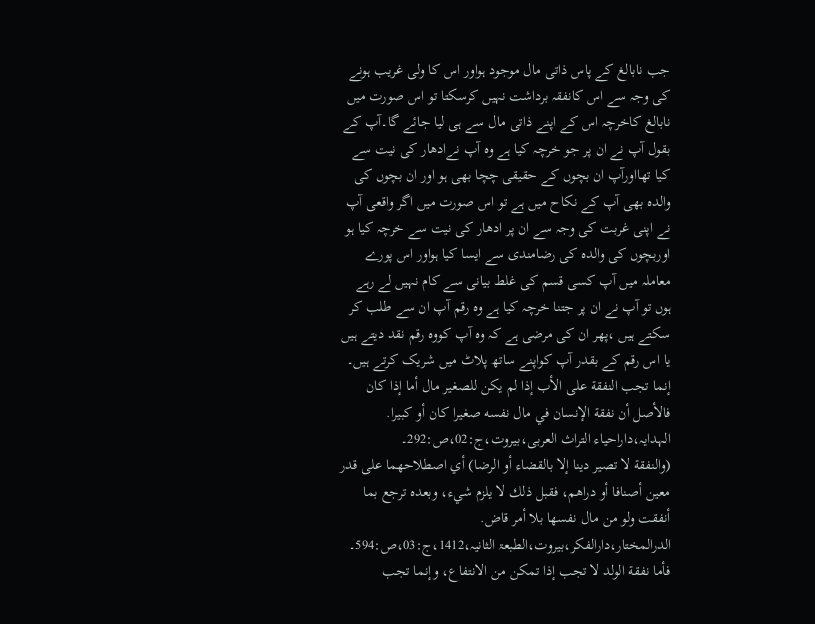جب نابالغ کے پاس ذاتی مال موجود ہواور اس کا ولی غریب ہونے کی وجہ سے اس کانفقہ برداشت نہیں کرسکتا تو اس صورت میں نابالغ کاخرچہ اس کے اپنے ذاتی مال سے ہی لیا جائے گا۔آپ کے بقول آپ نے ان پر جو خرچہ کیا ہے وہ آپ نےادھار کی نیت سے کیا تھااورآپ ان بچوں کے حقیقی چچا بھی ہو اور ان بچوں کی والدہ بھی آپ کے نکاح میں ہے تو اس صورت میں اگر واقعی آپ نے اپنی غربت کی وجہ سے ان پر ادھار کی نیت سے خرچہ کیا ہو اوربچوں کی والدہ کی رضامندی سے ایسا کیا ہواور اس پورے معاملہ میں آپ کسی قسم کی غلط بیانی سے کام نہیں لے رہے ہوں تو آپ نے ان پر جتنا خرچہ کیا ہے وہ رقم آپ ان سے طلب کر سکتے ہیں ،پھر ان کی مرضی ہے کہ وہ آپ کووہ رقم نقد دیتے ہیں یا اس رقم کے بقدر آپ کواپنے ساتھ پلاٹ میں شریک کرتے ہیں۔
إنما تجب النفقة على الأب إذا لم يكن للصغير مال أما إذا كان فالأصل أن نفقة الإنسان في مال نفسه صغيرا كان أو كبيرا.
الہدایہ،داراحیاء التراث العربی،بیروت،ج:02،ص:292۔
(والنفقة لا تصير دينا إلا بالقضاء أو الرضا) أي اصطلاحهما على قدر معين أصنافا أو دراهم، فقبل ذلك لا يلزم شيء، وبعده ترجع بما أنفقت ولو من مال نفسها بلا أمر قاض.
الدرالمختار،دارالفکر،بیروت،الطبعۃ الثانیہ،1412،ج:03،ص:594۔
فأما نفقة الولد لا تجب إذا تمكن من الانتفاع، وإنما تجب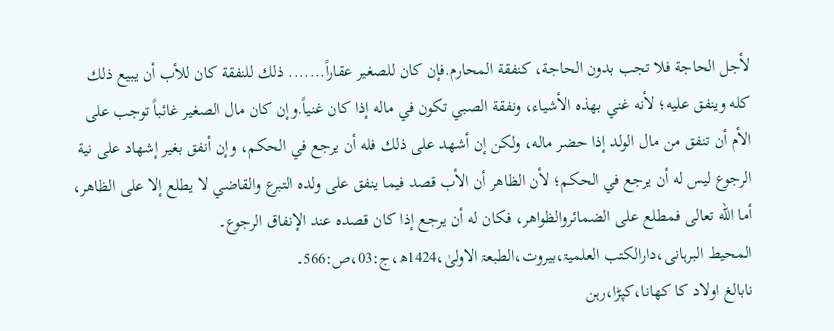لأجل الحاجة فلا تجب بدون الحاجة، كنفقة المحارم.فإن كان للصغير عقاراً....... ذلك للنفقة كان للأب أن يبيع ذلك كله وينفق عليه؛ لأنه غني بهذه الأشياء، ونفقة الصبي تكون في ماله إذا كان غنياً.وإن كان مال الصغير غائباً توجب على الأم أن تنفق من مال الولد إذا حضر ماله، ولكن إن أشهد على ذلك فله أن يرجع في الحكم، وإن أنفق بغير إشهاد على نية الرجوع ليس له أن يرجع في الحكم؛ لأن الظاهر أن الأب قصد فيما ينفق على ولده التبرع والقاضي لا يطلع إلا على الظاهر، أما الله تعالى فمطلع على الضمائروالظواهر، فكان له أن يرجع إذا كان قصده عند الإنفاق الرجوع۔
المحیط البرہانی،دارالکتب العلمیۃ،بیروت،الطبعۃ الاولیٰ،1424ھ،ج:03،ص:566۔
نابالغ اولاد کا کھانا،کپڑا،رہن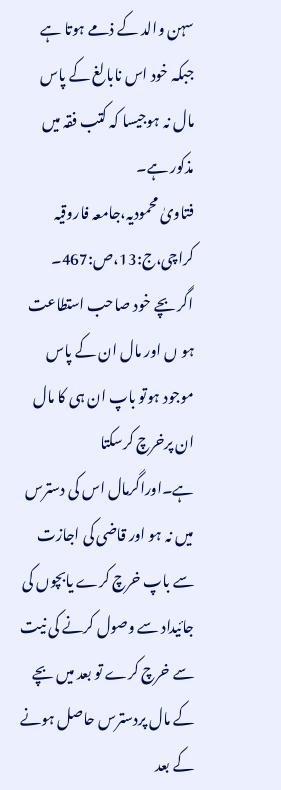سہن والد کے ذمے ہوتا ہے جبکہ خود اس نابالغ کے پاس مال نہ ہوجیسا کہ کتب فقہ میں مذکور ہے۔
فتاویٰ محمودیہ،جامعہ فاروقیہ کراچی،ج:13،ص:467۔
اگر بچے خود صاحب استطاعت ہو ں اور مال ان کے پاس موجود ہوتو باپ ان ہی کا مال ان پرخرچ کرسکتا ہے۔اوراگرمال اس کی دسترس میں نہ ہو اور قاضی کی اجازت سے باپ خرچ کرے یابچوں کی جائیداد سے وصول کرنے کی نیت سے خرچ کرے تو بعد میں بچے کے مال پردسترس حاصل ہونے کے بعد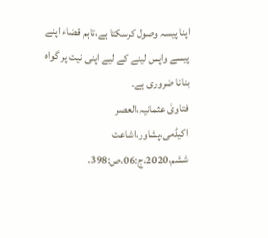اپنا پیسہ وصول کرسکتا ہے،تاہم قضاء اپنے پیسے واپس لینے کے لیے اپنی نیت پر گواہ بنانا ضروری ہے۔
فتاویٰ عثمانیہ،العصر اکیڈمی،پشاور،اشاعت ششم،2020،ج:06،ص:398۔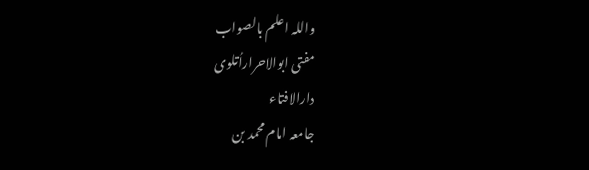واللہ اعلم بالصواب
مفتی ابوالاحراراُتلوی
دارالافتاء
جامعہ امام محمد بن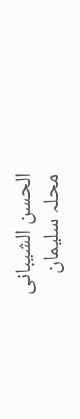الحسن الشیبانی
محلہ سلیمان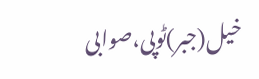خیل(جبر)ٹوپی،صوابی